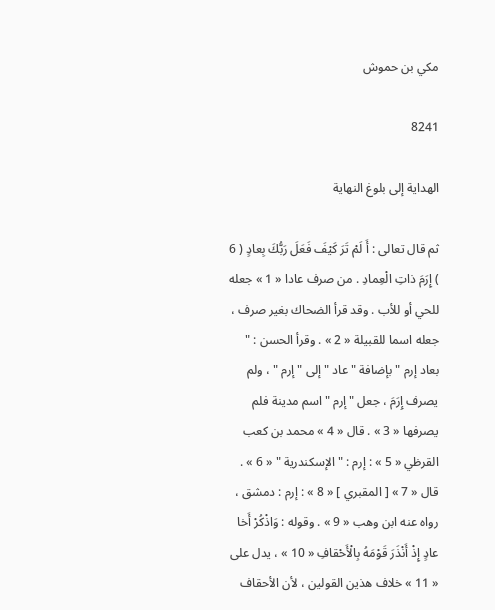مكي بن حموش

8241

الهداية إلى بلوغ النهاية

ثم قال تعالى : أَ لَمْ تَرَ كَيْفَ فَعَلَ رَبُّكَ بِعادٍ ( 6 ) إِرَمَ ذاتِ الْعِمادِ . من صرف عادا « 1 » جعله للحي أو للأب . وقد قرأ الضحاك بغير صرف ، جعله اسما للقبيلة « 2 » . وقرأ الحسن : " بعاد إرم " بإضافة " عاد " إلى " إرم " ، ولم يصرف إِرَمَ ، جعل " إرم " اسم مدينة فلم يصرفها « 3 » . قال « 4 » محمد بن كعب القرظي « 5 » : إرم : " الإسكندرية " « 6 » . قال « 7 » [ المقبري ] « 8 » : إرم : دمشق ، رواه عنه ابن وهب « 9 » . وقوله : وَاذْكُرْ أَخا عادٍ إِذْ أَنْذَرَ قَوْمَهُ بِالْأَحْقافِ « 10 » ، يدل على « 11 » خلاف هذين القولين ، لأن الأحقاف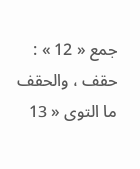جمع « 12 » : حقف ، والحقف ما التوى « 13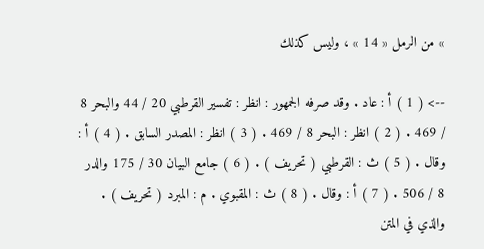» من الرمل « 14 » ، وليس كذلك

--> ( 1 ) أ : عاد . وقد صرفه الجمهور : انظر : تفسير القرطبي 20 / 44 والبحر 8 / 469 . ( 2 ) انظر : البحر 8 / 469 . ( 3 ) انظر : المصدر السابق . ( 4 ) أ : وقال . ( 5 ) ث : القرطبي ( تحريف ) . ( 6 ) جامع البيان 30 / 175 والدر 8 / 506 . ( 7 ) أ : وقال . ( 8 ) ث : المقبوي . م : المبرد ( تحريف ) . والذي في المتن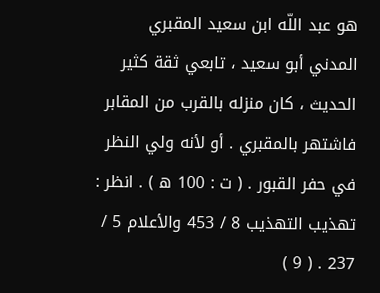هو عبد اللّه ابن سعيد المقبري المدني أبو سعيد ، تابعي ثقة كثير الحديث ، كان منزله بالقرب من المقابر فاشتهر بالمقبري . أو لأنه ولي النظر في حفر القبور . ( ت : 100 ه ) . انظر : تهذيب التهذيب 8 / 453 والأعلام 5 / 237 . ( 9 )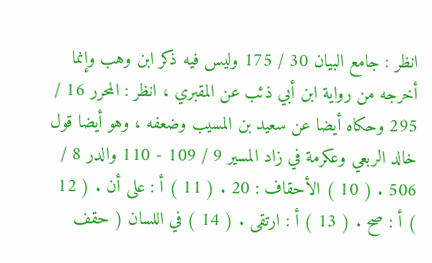انظر : جامع البيان 30 / 175 وليس فيه ذكر ابن وهب وإنما أخرجه من رواية ابن أبي ذئب عن المقبري ، انظر : المحرر 16 / 295 وحكاه أيضا عن سعيد بن المسيب وضعفه ، وهو أيضا قول خالد الربعي وعكرمة في زاد المسير 9 / 109 - 110 والدر 8 / 506 . ( 10 ) الأحقاف : 20 . ( 11 ) أ : على أن . ( 12 ) أ : صح . ( 13 ) أ : ارتقى . ( 14 ) في اللسان ( حقف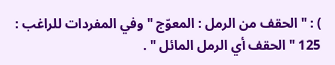) : " الحقف من الرمل : المعوّج " وفي المفردات للراغب : 125 " الحقف أي الرمل المائل " .